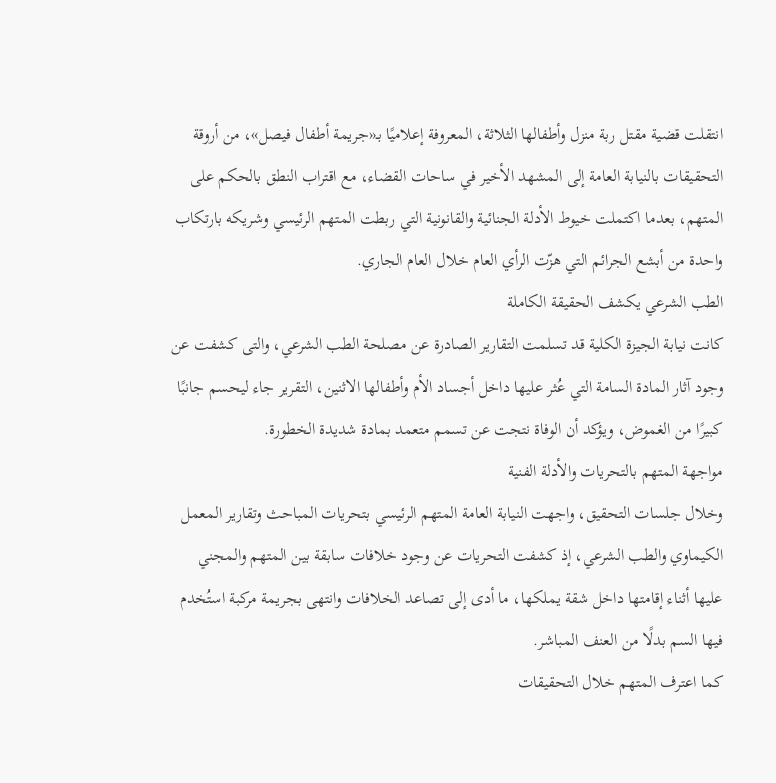انتقلت قضية مقتل ربة منزل وأطفالها الثلاثة، المعروفة إعلاميًا بـ«جريمة أطفال فيصل»، من أروقة التحقيقات بالنيابة العامة إلى المشهد الأخير في ساحات القضاء، مع اقتراب النطق بالحكم على المتهم، بعدما اكتملت خيوط الأدلة الجنائية والقانونية التي ربطت المتهم الرئيسي وشريكه بارتكاب واحدة من أبشع الجرائم التي هزّت الرأي العام خلال العام الجاري.
الطب الشرعي يكشف الحقيقة الكاملة
كانت نيابة الجيزة الكلية قد تسلمت التقارير الصادرة عن مصلحة الطب الشرعي، والتى كشفت عن وجود آثار المادة السامة التي عُثر عليها داخل أجساد الأم وأطفالها الاثنين، التقرير جاء ليحسم جانبًا كبيرًا من الغموض، ويؤكد أن الوفاة نتجت عن تسمم متعمد بمادة شديدة الخطورة.
مواجهة المتهم بالتحريات والأدلة الفنية
وخلال جلسات التحقيق، واجهت النيابة العامة المتهم الرئيسي بتحريات المباحث وتقارير المعمل الكيماوي والطب الشرعي، إذ كشفت التحريات عن وجود خلافات سابقة بين المتهم والمجني عليها أثناء إقامتها داخل شقة يملكها، ما أدى إلى تصاعد الخلافات وانتهى بجريمة مركبة استُخدم فيها السم بدلًا من العنف المباشر.
كما اعترف المتهم خلال التحقيقات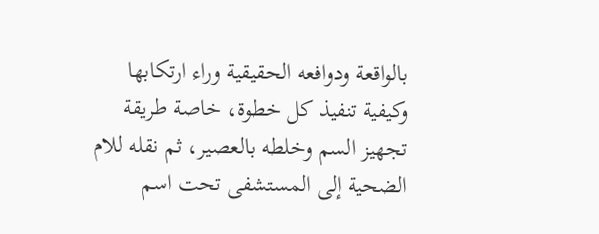بالواقعة ودوافعه الحقيقية وراء ارتكابها وكيفية تنفيذ كل خطوة، خاصة طريقة تجهيز السم وخلطه بالعصير، ثم نقله للام الضحية إلى المستشفى تحت اسم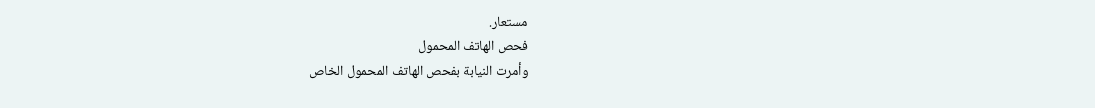مستعار.
فحص الهاتف المحمول
وأمرت النيابة بفحص الهاتف المحمول الخاص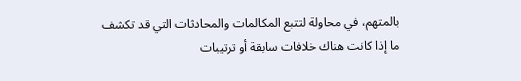بالمتهم، في محاولة لتتبع المكالمات والمحادثات التي قد تكشف ما إذا كانت هناك خلافات سابقة أو ترتيبات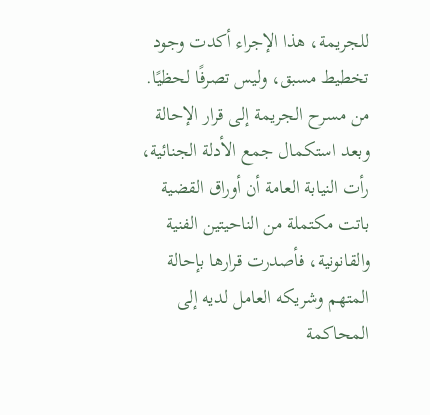للجريمة، هذا الإجراء أكدت وجود تخطيط مسبق، وليس تصرفًا لحظيًا.
من مسرح الجريمة إلى قرار الإحالة
وبعد استكمال جمع الأدلة الجنائية، رأت النيابة العامة أن أوراق القضية باتت مكتملة من الناحيتين الفنية والقانونية، فأصدرت قرارها بإحالة المتهم وشريكه العامل لديه إلى المحاكمة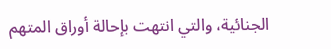الجنائية، والتي انتهت بإحالة أوراق المتهم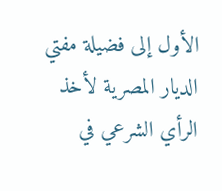الأول إلى فضيلة مفتي الديار المصرية لأخذ الرأي الشرعي في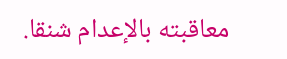معاقبته بالإعدام شنقا.